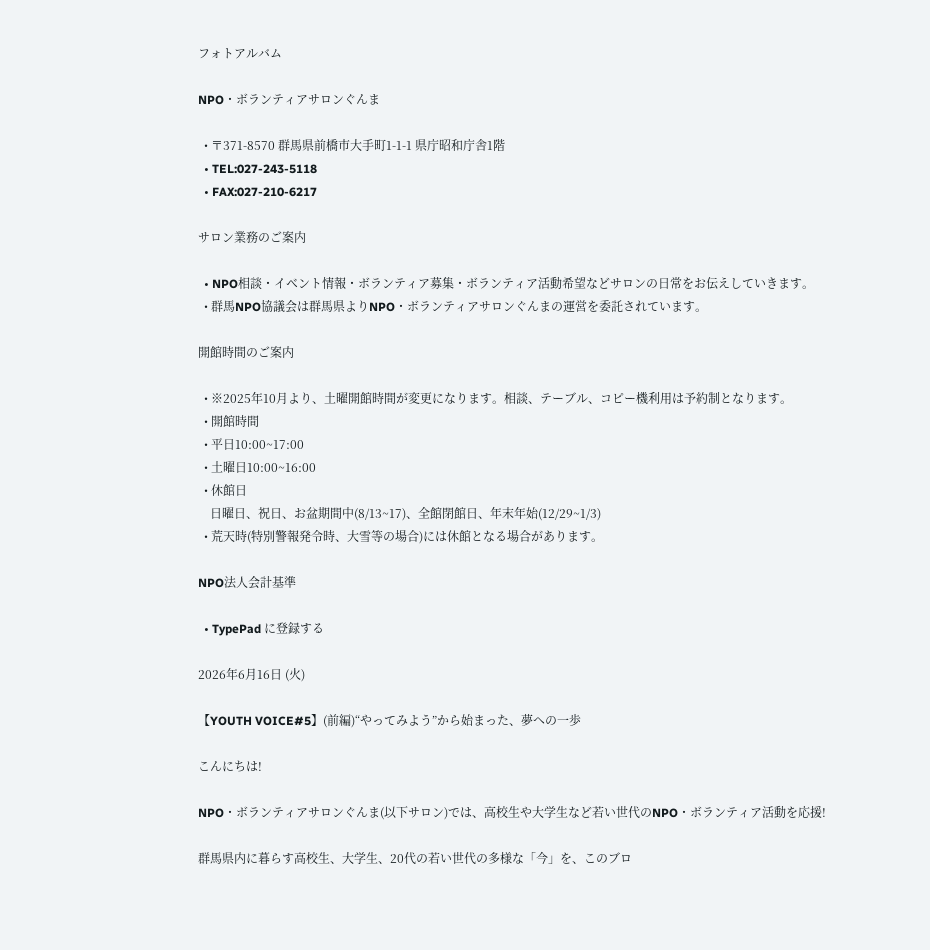フォトアルバム

NPO・ボランティアサロンぐんま

  • 〒371-8570 群馬県前橋市大手町1-1-1 県庁昭和庁舎1階
  • TEL:027-243-5118
  • FAX:027-210-6217

サロン業務のご案内

  • NPO相談・イベント情報・ボランティア募集・ボランティア活動希望などサロンの日常をお伝えしていきます。
  • 群馬NPO協議会は群馬県よりNPO・ボランティアサロンぐんまの運営を委託されています。

開館時間のご案内

  • ※2025年10月より、土曜開館時間が変更になります。相談、テーブル、コピー機利用は予約制となります。
  • 開館時間
  • 平日10:00~17:00
  • 土曜日10:00~16:00
  • 休館日
    日曜日、祝日、お盆期間中(8/13~17)、全館閉館日、年末年始(12/29~1/3)
  • 荒天時(特別警報発令時、大雪等の場合)には休館となる場合があります。

NPO法人会計基準

  • TypePad に登録する

2026年6月16日 (火)

【YOUTH VOICE#5】(前編)“やってみよう”から始まった、夢への一歩

こんにちは!

NPO・ボランティアサロンぐんま(以下サロン)では、高校生や大学生など若い世代のNPO・ボランティア活動を応援!

群馬県内に暮らす高校生、大学生、20代の若い世代の多様な「今」を、このブロ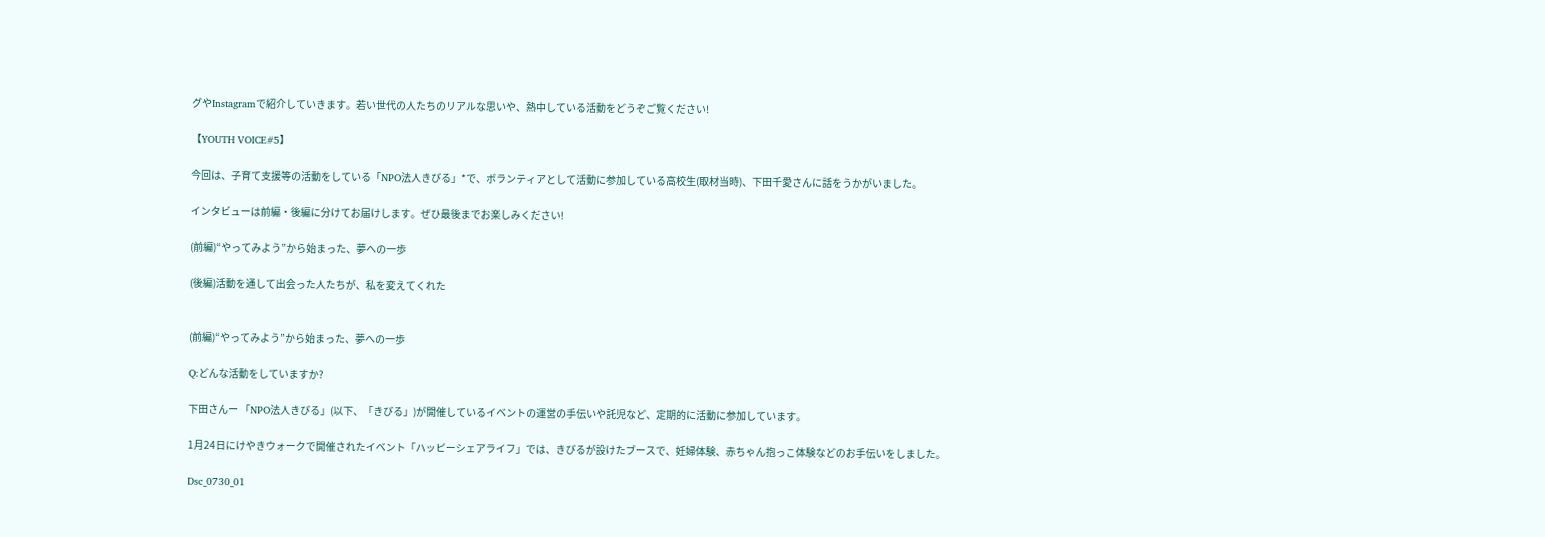グやInstagramで紹介していきます。若い世代の人たちのリアルな思いや、熱中している活動をどうぞご覧ください!

【YOUTH VOICE#5】

今回は、子育て支援等の活動をしている「NPO法人きびる」*で、ボランティアとして活動に参加している高校生(取材当時)、下田千愛さんに話をうかがいました。

インタビューは前編・後編に分けてお届けします。ぜひ最後までお楽しみください!

(前編)“やってみよう”から始まった、夢への一歩

(後編)活動を通して出会った人たちが、私を変えてくれた


(前編)“やってみよう”から始まった、夢への一歩

Q:どんな活動をしていますか?

下田さんー 「NPO法人きびる」(以下、「きびる」)が開催しているイベントの運営の手伝いや託児など、定期的に活動に参加しています。

1月24日にけやきウォークで開催されたイベント「ハッピーシェアライフ」では、きびるが設けたブースで、妊婦体験、赤ちゃん抱っこ体験などのお手伝いをしました。

Dsc_0730_01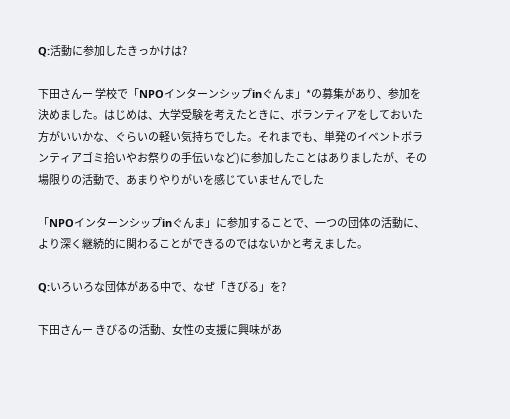Q:活動に参加したきっかけは?

下田さんー 学校で「NPOインターンシップinぐんま」*の募集があり、参加を決めました。はじめは、大学受験を考えたときに、ボランティアをしておいた方がいいかな、ぐらいの軽い気持ちでした。それまでも、単発のイベントボランティアゴミ拾いやお祭りの手伝いなど)に参加したことはありましたが、その場限りの活動で、あまりやりがいを感じていませんでした

「NPOインターンシップinぐんま」に参加することで、一つの団体の活動に、より深く継続的に関わることができるのではないかと考えました。

Q:いろいろな団体がある中で、なぜ「きびる」を?

下田さんー きびるの活動、女性の支援に興味があ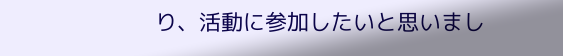り、活動に参加したいと思いまし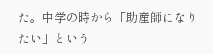た。中学の時から「助産師になりたい」という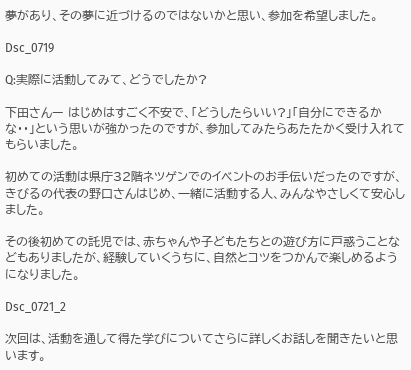夢があり、その夢に近づけるのではないかと思い、参加を希望しました。

Dsc_0719

Q:実際に活動してみて、どうでしたか?

下田さんー はじめはすごく不安で、「どうしたらいい?」「自分にできるかな・・」という思いが強かったのですが、参加してみたらあたたかく受け入れてもらいました。

初めての活動は県庁32階ネツゲンでのイベントのお手伝いだったのですが、きびるの代表の野口さんはじめ、一緒に活動する人、みんなやさしくて安心しました。

その後初めての託児では、赤ちゃんや子どもたちとの遊び方に戸惑うことなどもありましたが、経験していくうちに、自然とコツをつかんで楽しめるようになりました。

Dsc_0721_2

次回は、活動を通して得た学びについてさらに詳しくお話しを聞きたいと思います。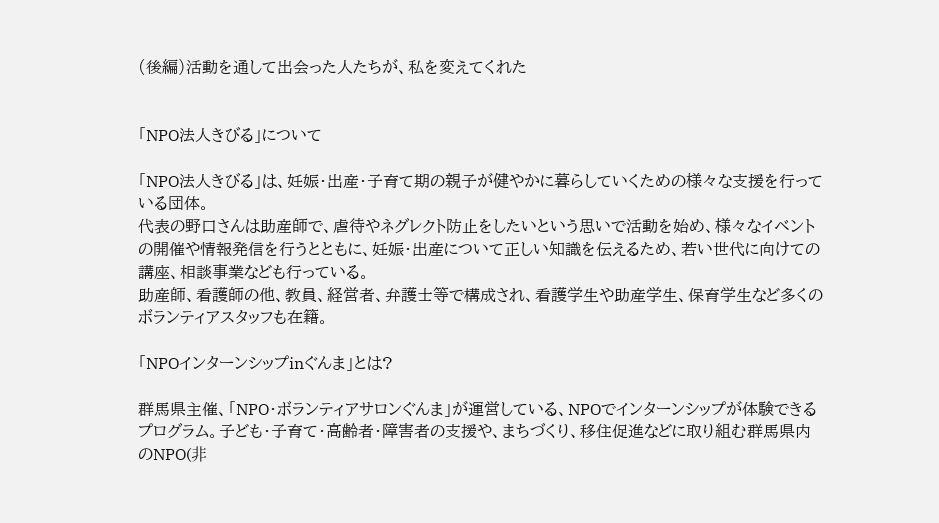(後編)活動を通して出会った人たちが、私を変えてくれた


「NPO法人きびる」について

「NPO法人きびる」は、妊娠・出産・子育て期の親子が健やかに暮らしていくための様々な支援を行っている団体。
代表の野口さんは助産師で、虐待やネグレクト防止をしたいという思いで活動を始め、様々なイベントの開催や情報発信を行うとともに、妊娠・出産について正しい知識を伝えるため、若い世代に向けての講座、相談事業なども行っている。
助産師、看護師の他、教員、経営者、弁護士等で構成され、看護学生や助産学生、保育学生など多くのボランティアスタッフも在籍。

「NPOインターンシップinぐんま」とは?

群馬県主催、「NPO・ボランティアサロンぐんま」が運営している、NPOでインターンシップが体験できるプログラム。子ども・子育て・高齢者・障害者の支援や、まちづくり、移住促進などに取り組む群馬県内のNPO(⾮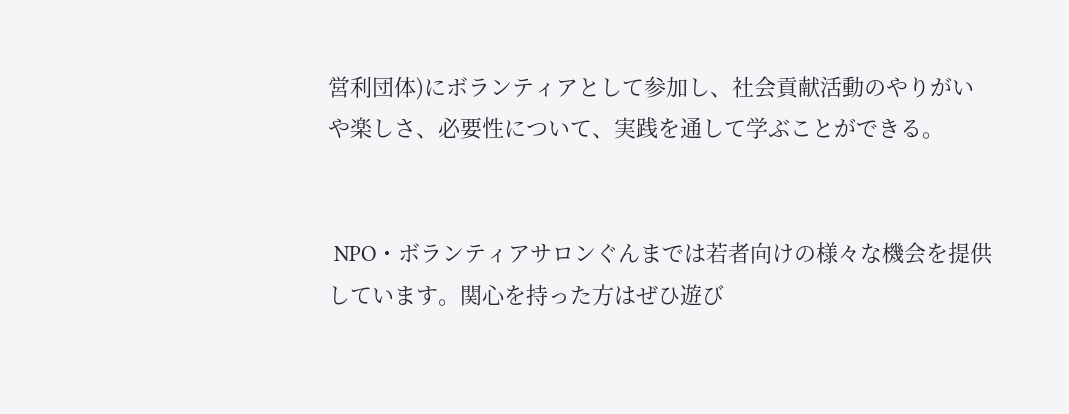営利団体)にボランティアとして参加し、社会貢献活動のやりがいや楽しさ、必要性について、実践を通して学ぶことができる。


 NPO・ボランティアサロンぐんまでは若者向けの様々な機会を提供しています。関心を持った方はぜひ遊び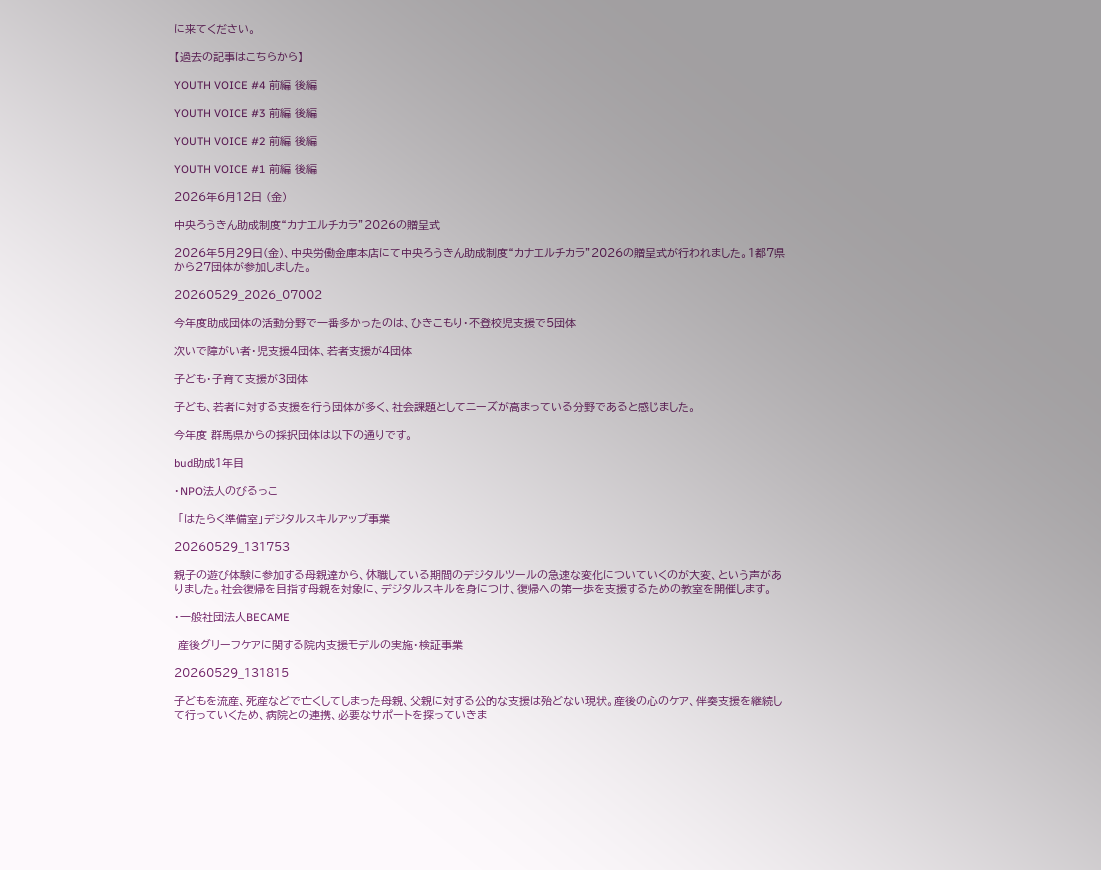に来てください。

【過去の記事はこちらから】

YOUTH VOICE #4 前編 後編

YOUTH VOICE #3 前編 後編

YOUTH VOICE #2 前編 後編

YOUTH VOICE #1 前編 後編

2026年6月12日 (金)

中央ろうきん助成制度“カナエルチカラ”2026の贈呈式

2026年5月29日(金)、中央労働金庫本店にて中央ろうきん助成制度“カナエルチカラ”2026の贈呈式が行われました。1都7県から27団体が参加しました。

20260529_2026_07002

今年度助成団体の活動分野で一番多かったのは、ひきこもり・不登校児支援で5団体

次いで障がい者・児支援4団体、若者支援が4団体

子ども・子育て支援が3団体

子ども、若者に対する支援を行う団体が多く、社会課題としてニーズが高まっている分野であると感じました。

今年度 群馬県からの採択団体は以下の通りです。

bud助成1年目

・NPO法人のびるっこ

 「はたらく準備室」デジタルスキルアップ事業

20260529_131753

親子の遊び体験に参加する母親達から、休職している期間のデジタルツールの急速な変化についていくのが大変、という声がありました。社会復帰を目指す母親を対象に、デジタルスキルを身につけ、復帰への第一歩を支援するための教室を開催します。

・一般社団法人BECAME

 産後グリーフケアに関する院内支援モデルの実施・検証事業

20260529_131815

子どもを流産、死産などで亡くしてしまった母親、父親に対する公的な支援は殆どない現状。産後の心のケア、伴奏支援を継続して行っていくため、病院との連携、必要なサポートを探っていきま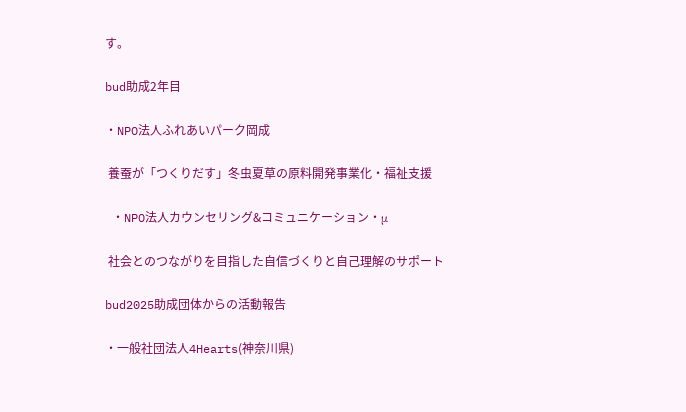す。

bud助成2年目

・NPO法人ふれあいパーク岡成

 養蚕が「つくりだす」冬虫夏草の原料開発事業化・福祉支援

 ・NPO法人カウンセリング&コミュニケーション・μ

 社会とのつながりを目指した自信づくりと自己理解のサポート

bud2025助成団体からの活動報告

・一般社団法人4Hearts(神奈川県)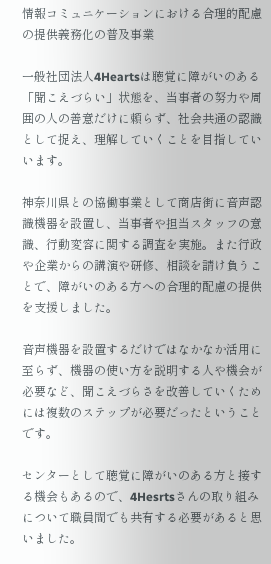情報コミュニケーションにおける合理的配慮の提供義務化の普及事業

一般社団法人4Heartsは聴覚に障がいのある「聞こえづらい」状態を、当事者の努力や周囲の人の善意だけに頼らず、社会共通の認識として捉え、理解していくことを目指していいます。

神奈川県との協働事業として商店街に音声認識機器を設置し、当事者や担当スタッフの意識、行動変容に関する調査を実施。また行政や企業からの講演や研修、相談を請け負うことで、障がいのある方への合理的配慮の提供を支援しました。

音声機器を設置するだけではなかなか活用に至らず、機器の使い方を説明する人や機会が必要など、聞こえづらさを改善していくためには複数のステップが必要だったということです。

センターとして聴覚に障がいのある方と接する機会もあるので、4Hesrtsさんの取り組みについて職員間でも共有する必要があると思いました。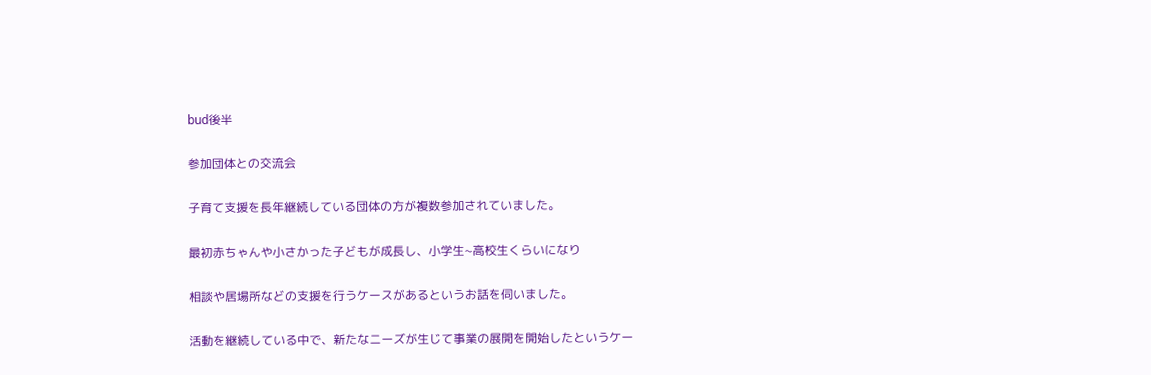bud後半

参加団体との交流会

子育て支援を長年継続している団体の方が複数参加されていました。

最初赤ちゃんや小さかった子どもが成長し、小学生~高校生くらいになり

相談や居場所などの支援を行うケースがあるというお話を伺いました。

活動を継続している中で、新たなニーズが生じて事業の展開を開始したというケー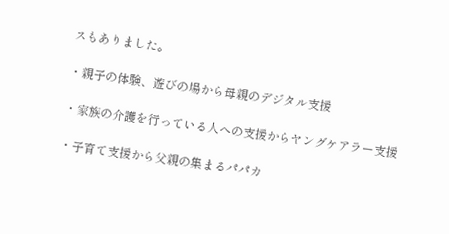スもありました。

・親子の体験、遊びの場から母親のデジタル支援

・家族の介護を行っている人への支援からヤングケアラー支援

・子育て支援から父親の集まるパパカ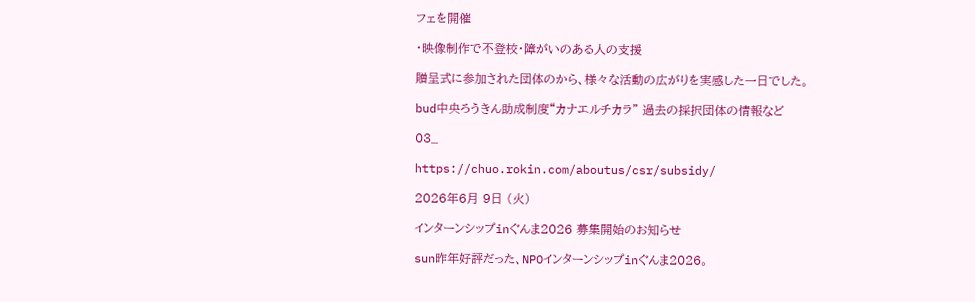フェを開催

・映像制作で不登校・障がいのある人の支援

贈呈式に参加された団体のから、様々な活動の広がりを実感した一日でした。

bud中央ろうきん助成制度“カナエルチカラ” 過去の採択団体の情報など

03_

https://chuo.rokin.com/aboutus/csr/subsidy/

2026年6月 9日 (火)

インターンシップinぐんま2026 募集開始のお知らせ

sun昨年好評だった、NPOインターンシップinぐんま2026。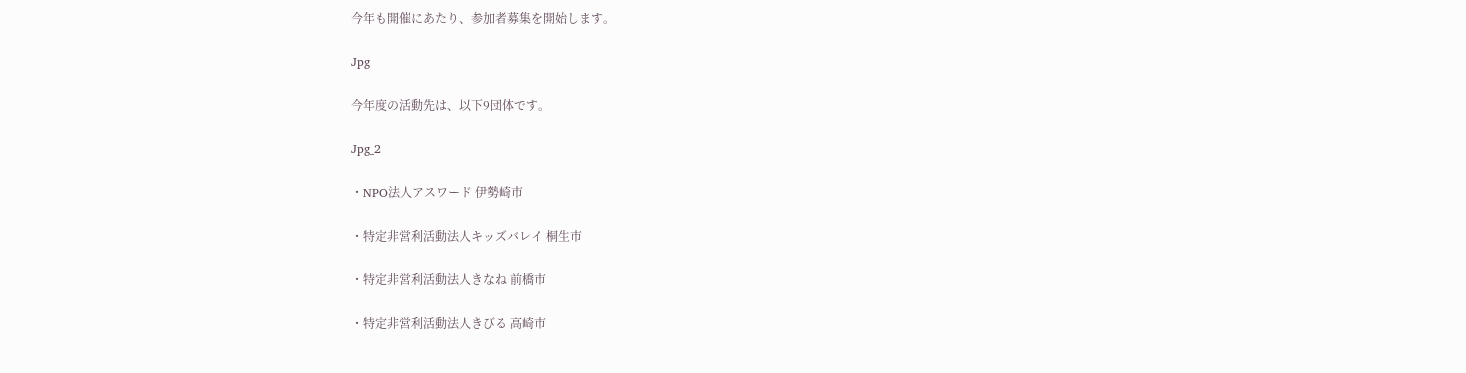今年も開催にあたり、参加者募集を開始します。

Jpg

今年度の活動先は、以下9団体です。

Jpg_2

・NPO法人アスワード 伊勢崎市

・特定非営利活動法人キッズバレイ 桐生市

・特定非営利活動法人きなね 前橋市

・特定非営利活動法人きびる 高崎市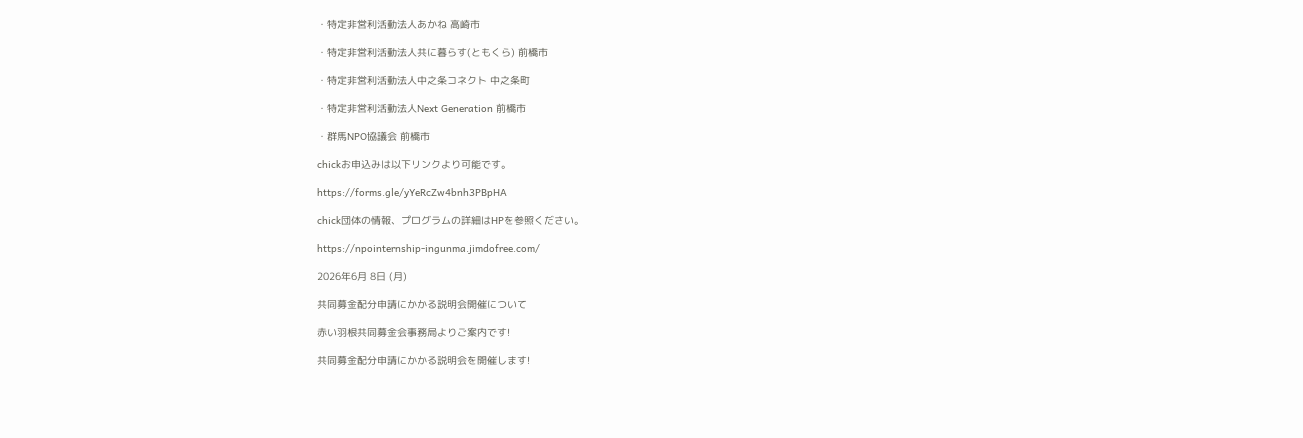・特定非営利活動法人あかね 高崎市

・特定非営利活動法人共に暮らす(ともくら) 前橋市

・特定非営利活動法人中之条コネクト 中之条町

・特定非営利活動法人Next Generation 前橋市

・群馬NPO協議会 前橋市

chickお申込みは以下リンクより可能です。

https://forms.gle/yYeRcZw4bnh3PBpHA

chick団体の情報、プログラムの詳細はHPを参照ください。

https://npointernship-ingunma.jimdofree.com/

2026年6月 8日 (月)

共同募金配分申請にかかる説明会開催について

赤い羽根共同募金会事務局よりご案内です!

共同募金配分申請にかかる説明会を開催します!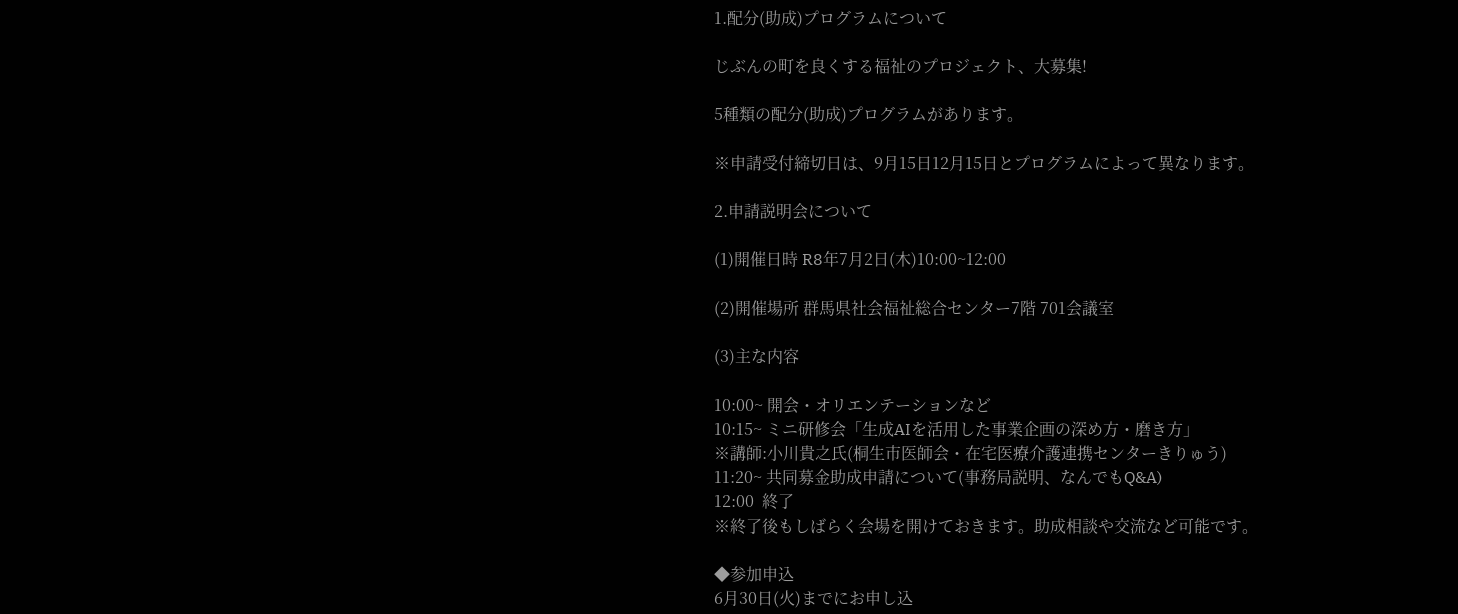1.配分(助成)プログラムについて

じぶんの町を良くする福祉のプロジェクト、大募集!

5種類の配分(助成)プログラムがあります。

※申請受付締切日は、9月15日12月15日とプログラムによって異なります。

2.申請説明会について

(1)開催日時 R8年7月2日(木)10:00~12:00

(2)開催場所 群馬県社会福祉総合センター7階 701会議室

(3)主な内容

10:00~ 開会・オリエンテーションなど
10:15~ ミニ研修会「生成AIを活用した事業企画の深め方・磨き方」
※講師:小川貴之氏(桐生市医師会・在宅医療介護連携センターきりゅう)
11:20~ 共同募金助成申請について(事務局説明、なんでもQ&A)
12:00  終了
※終了後もしばらく会場を開けておきます。助成相談や交流など可能です。

◆参加申込
6月30日(火)までにお申し込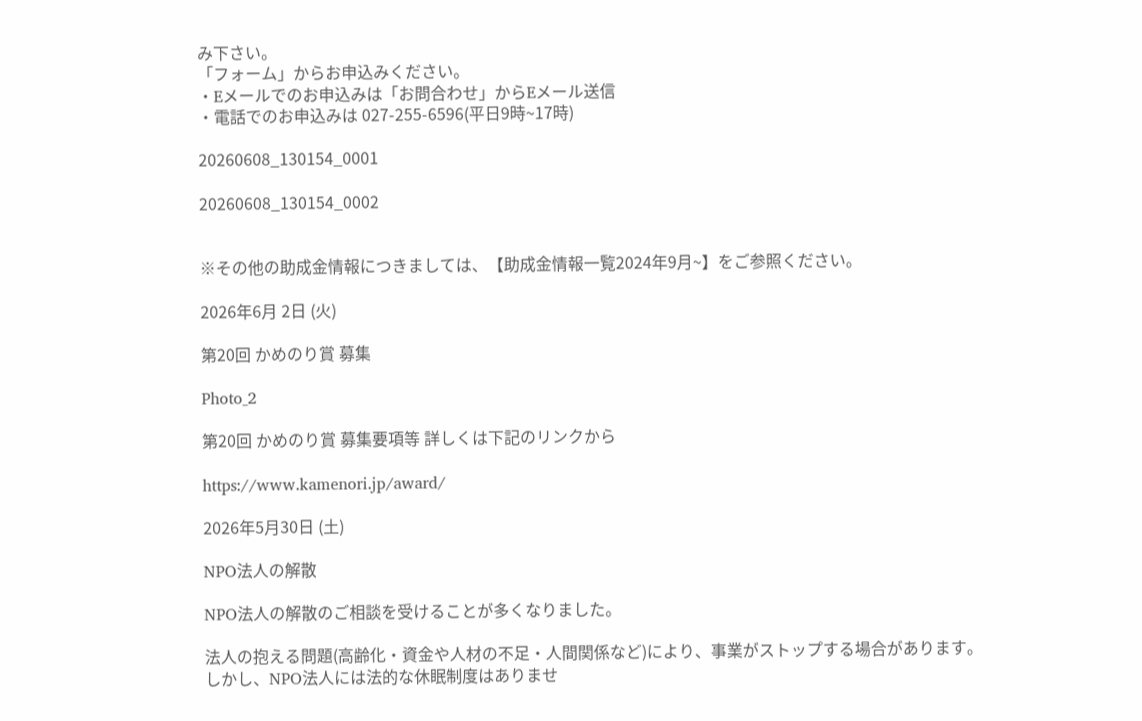み下さい。
「フォーム」からお申込みください。
・Eメールでのお申込みは「お問合わせ」からEメール送信
・電話でのお申込みは 027-255-6596(平日9時~17時)

20260608_130154_0001

20260608_130154_0002


※その他の助成金情報につきましては、【助成金情報一覧2024年9月~】をご参照ください。

2026年6月 2日 (火)

第20回 かめのり賞 募集

Photo_2

第20回 かめのり賞 募集要項等 詳しくは下記のリンクから

https://www.kamenori.jp/award/

2026年5月30日 (土)

NPO法人の解散

NPO法人の解散のご相談を受けることが多くなりました。

法人の抱える問題(高齢化・資金や人材の不足・人間関係など)により、事業がストップする場合があります。
しかし、NPO法人には法的な休眠制度はありませ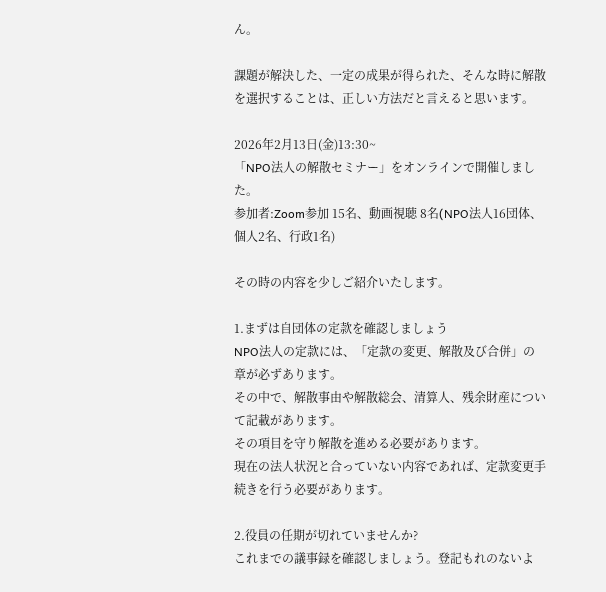ん。

課題が解決した、一定の成果が得られた、そんな時に解散を選択することは、正しい方法だと言えると思います。

2026年2月13日(金)13:30~
「NPO法人の解散セミナー」をオンラインで開催しました。
参加者:Zoom参加 15名、動画視聴 8名(NPO法人16団体、個人2名、行政1名)

その時の内容を少しご紹介いたします。

1.まずは自団体の定款を確認しましょう
NPO法人の定款には、「定款の変更、解散及び合併」の章が必ずあります。
その中で、解散事由や解散総会、清算人、残余財産について記載があります。
その項目を守り解散を進める必要があります。
現在の法人状況と合っていない内容であれば、定款変更手続きを行う必要があります。

2.役員の任期が切れていませんか?
これまでの議事録を確認しましょう。登記もれのないよ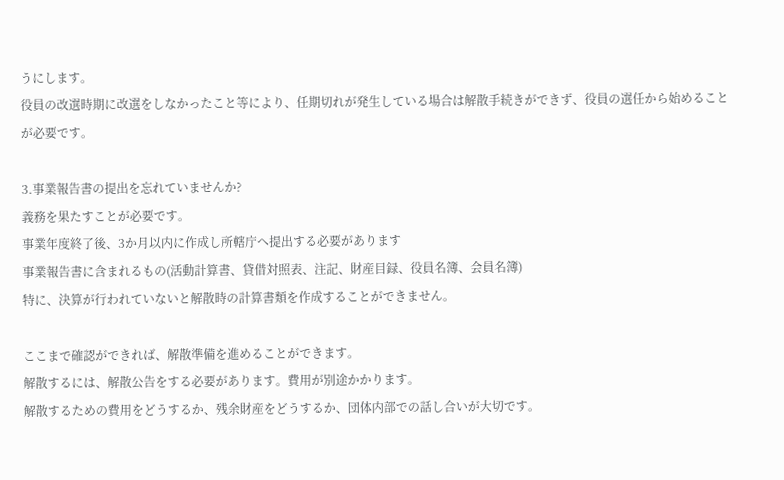うにします。
役員の改選時期に改選をしなかったこと等により、任期切れが発生している場合は解散手続きができず、役員の選任から始めることが必要です。

3.事業報告書の提出を忘れていませんか?
義務を果たすことが必要です。
事業年度終了後、3か月以内に作成し所轄庁へ提出する必要があります
事業報告書に含まれるもの(活動計算書、貸借対照表、注記、財産目録、役員名簿、会員名簿)
特に、決算が行われていないと解散時の計算書類を作成することができません。

ここまで確認ができれば、解散準備を進めることができます。
解散するには、解散公告をする必要があります。費用が別途かかります。
解散するための費用をどうするか、残余財産をどうするか、団体内部での話し合いが大切です。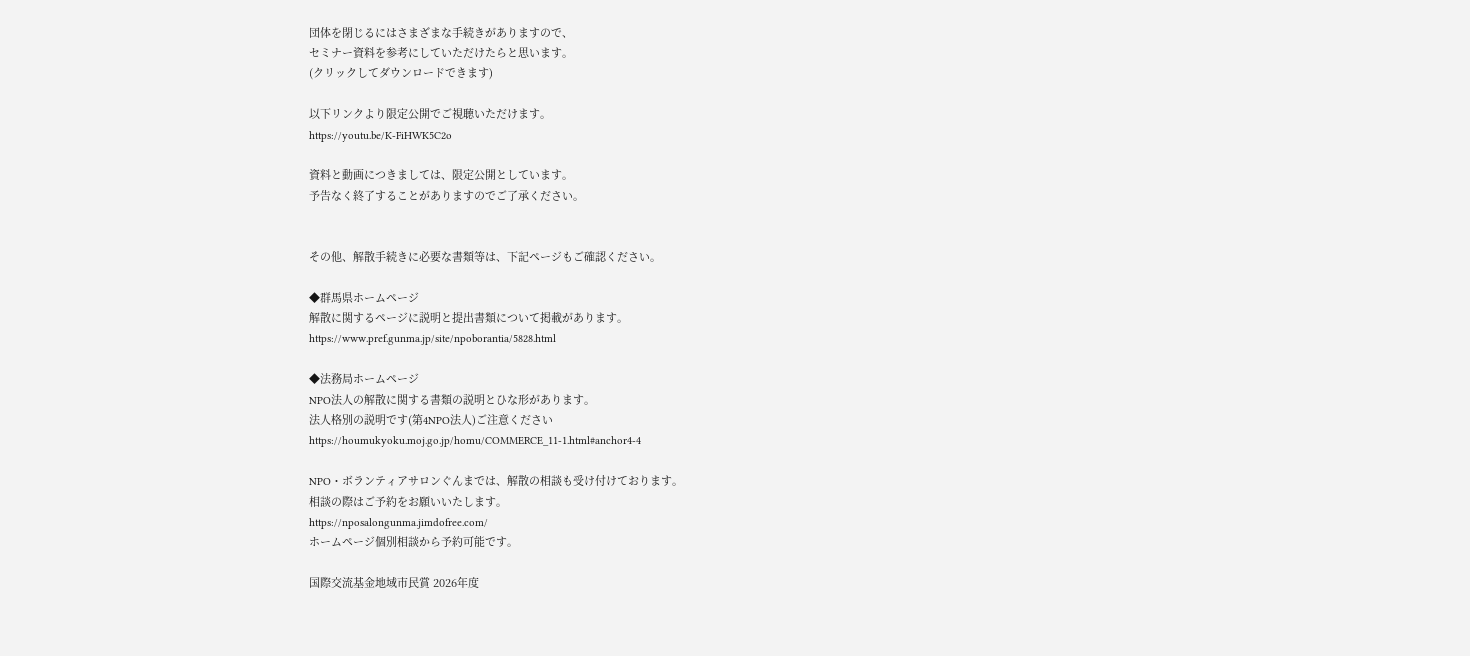団体を閉じるにはさまざまな手続きがありますので、
セミナー資料を参考にしていただけたらと思います。
(クリックしてダウンロードできます)

以下リンクより限定公開でご視聴いただけます。
https://youtu.be/K-FiHWK5C2o

資料と動画につきましては、限定公開としています。
予告なく終了することがありますのでご了承ください。


その他、解散手続きに必要な書類等は、下記ページもご確認ください。

◆群馬県ホームページ
解散に関するページに説明と提出書類について掲載があります。
https://www.pref.gunma.jp/site/npoborantia/5828.html

◆法務局ホームページ
NPO法人の解散に関する書類の説明とひな形があります。
法人格別の説明です(第4NPO法人)ご注意ください
https://houmukyoku.moj.go.jp/homu/COMMERCE_11-1.html#anchor4-4

NPO・ボランティアサロンぐんまでは、解散の相談も受け付けております。
相談の際はご予約をお願いいたします。
https://nposalongunma.jimdofree.com/
ホームページ個別相談から予約可能です。

国際交流基金地域市民賞 2026年度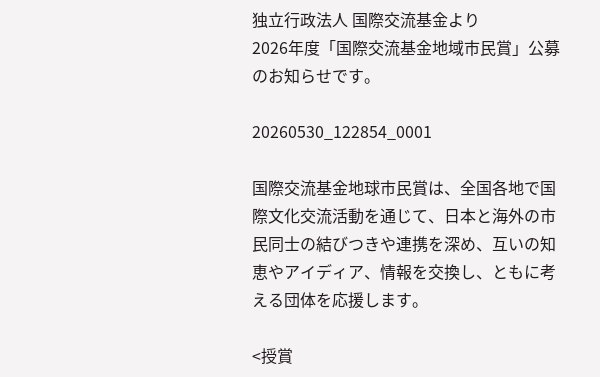独立行政法人 国際交流基金より
2026年度「国際交流基金地域市民賞」公募のお知らせです。

20260530_122854_0001

国際交流基金地球市民賞は、全国各地で国際文化交流活動を通じて、日本と海外の市民同士の結びつきや連携を深め、互いの知恵やアイディア、情報を交換し、ともに考える団体を応援します。

<授賞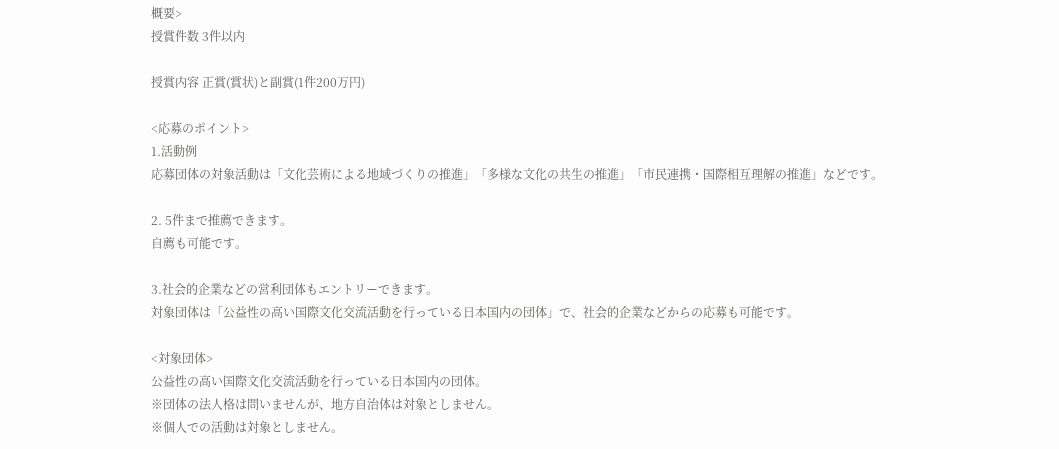概要>
授賞件数 3件以内

授賞内容 正賞(賞状)と副賞(1件200万円)

<応募のポイント>
1.活動例
応募団体の対象活動は「文化芸術による地域づくりの推進」「多様な文化の共生の推進」「市民連携・国際相互理解の推進」などです。

2. 5件まで推薦できます。
自薦も可能です。

3.社会的企業などの営利団体もエントリーできます。
対象団体は「公益性の高い国際文化交流活動を行っている日本国内の団体」で、社会的企業などからの応募も可能です。

<対象団体>
公益性の高い国際文化交流活動を行っている日本国内の団体。
※団体の法人格は問いませんが、地方自治体は対象としません。
※個人での活動は対象としません。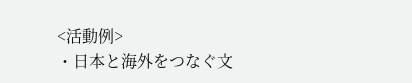<活動例>
・日本と海外をつなぐ文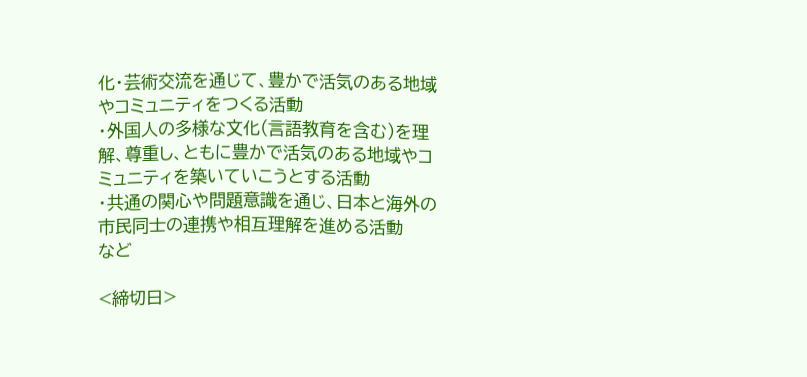化・芸術交流を通じて、豊かで活気のある地域やコミュニティをつくる活動
・外国人の多様な文化(言語教育を含む)を理解、尊重し、ともに豊かで活気のある地域やコミュニティを築いていこうとする活動
・共通の関心や問題意識を通じ、日本と海外の市民同士の連携や相互理解を進める活動
など

<締切日>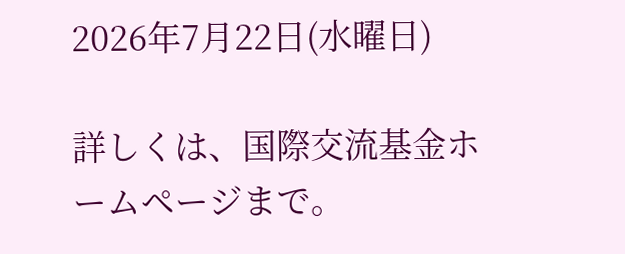2026年7月22日(水曜日)

詳しくは、国際交流基金ホームページまで。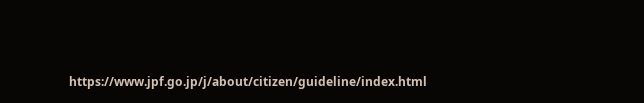https://www.jpf.go.jp/j/about/citizen/guideline/index.html